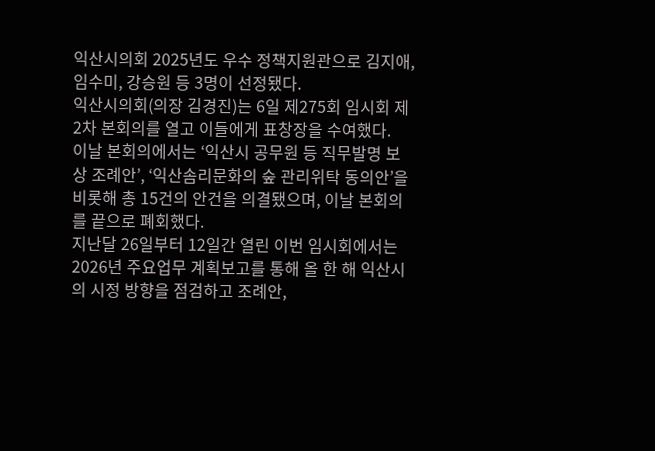익산시의회 2025년도 우수 정책지원관으로 김지애, 임수미, 강승원 등 3명이 선정됐다.
익산시의회(의장 김경진)는 6일 제275회 임시회 제2차 본회의를 열고 이들에게 표창장을 수여했다.
이날 본회의에서는 ‘익산시 공무원 등 직무발명 보상 조례안’, ‘익산솜리문화의 숲 관리위탁 동의안’을 비롯해 총 15건의 안건을 의결됐으며, 이날 본회의를 끝으로 폐회했다.
지난달 26일부터 12일간 열린 이번 임시회에서는 2026년 주요업무 계획보고를 통해 올 한 해 익산시의 시정 방향을 점검하고 조례안,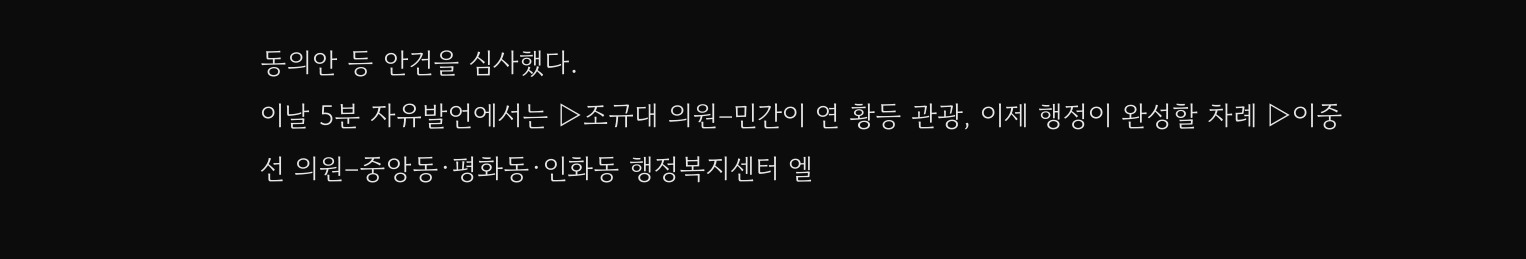동의안 등 안건을 심사했다.
이날 5분 자유발언에서는 ▷조규대 의원–민간이 연 황등 관광, 이제 행정이 완성할 차례 ▷이중선 의원–중앙동·평화동·인화동 행정복지센터 엘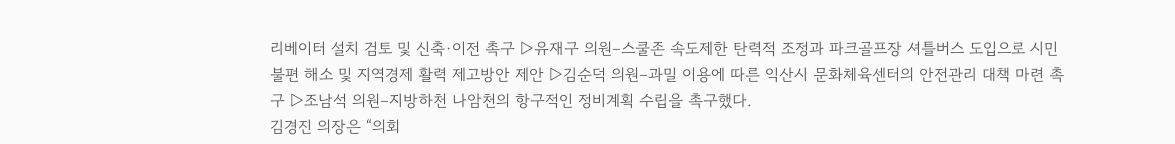리베이터 설치 검토 및 신축·이전 촉구 ▷유재구 의원–스쿨존 속도제한 탄력적 조정과 파크골프장 셔틀버스 도입으로 시민불편 해소 및 지역경제 활력 제고방안 제안 ▷김순덕 의원–과밀 이용에 따른 익산시 문화체육센터의 안전관리 대책 마련 촉구 ▷조남석 의원–지방하천 나암천의 항구적인 정비계획 수립을 촉구했다.
김경진 의장은 “의회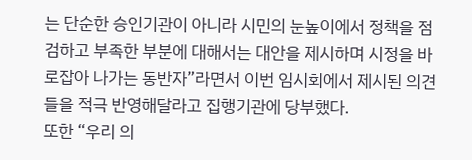는 단순한 승인기관이 아니라 시민의 눈높이에서 정책을 점검하고 부족한 부분에 대해서는 대안을 제시하며 시정을 바로잡아 나가는 동반자”라면서 이번 임시회에서 제시된 의견들을 적극 반영해달라고 집행기관에 당부했다.
또한 “우리 의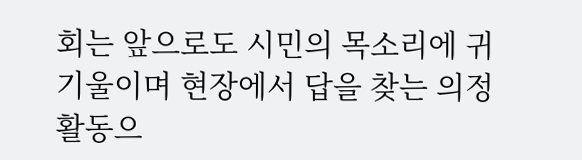회는 앞으로도 시민의 목소리에 귀 기울이며 현장에서 답을 찾는 의정활동으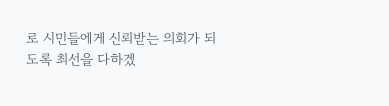로 시민들에게 신뢰받는 의회가 되도록 최선을 다하겠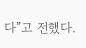다”고 전했다.